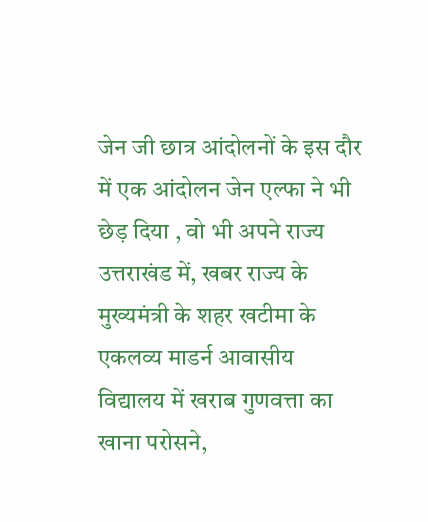जेन जी छात्र आंदोलनों के इस दौर में एक आंदोलन जेन एल्फा ने भी छेड़ दिया , वो भी अपने राज्य उत्तराखंड में, खबर राज्य के मुख्यमंत्री के शहर खटीमा के एकलव्य माडर्न आवासीय विद्यालय में खराब गुणवत्ता का खाना परोसने,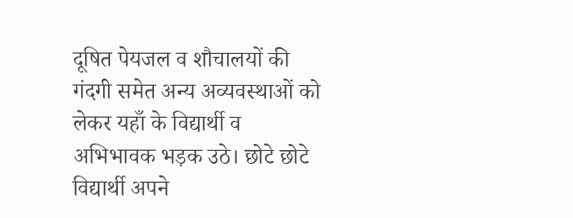दूषित पेयजल व शौचालयों की गंदगी समेत अन्य अव्यवस्थाओं को लेकर यहाँ के विद्यार्थी व अभिभावक भड़क उठे। छोटे छोटे विद्यार्थी अपने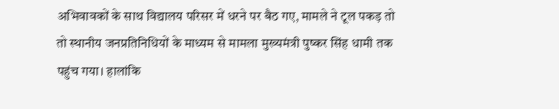अभिवावकों के साथ विद्यालय परिसर में धरने पर बैठ गए, मामले ने टूल पकड़ तो तो स्थानीय जनप्रतिनिधियों के माध्यम से मामला मुख्यमंत्री पुष्कर सिंह धामी तक पहुंच गया। हालांकि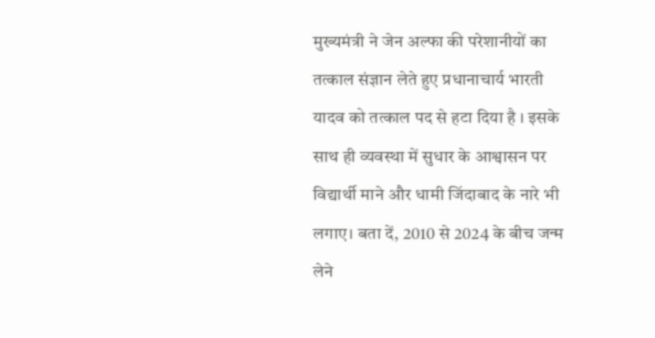मुख्यमंत्री ने जेन अल्फा की परेशानीयों का तत्काल संज्ञान लेते हुए प्रधानाचार्य भारती यादव को तत्काल पद से हटा दिया है । इसके साथ ही व्यवस्था में सुधार के आश्वासन पर विद्यार्थी माने और धामी जिंदाबाद के नारे भी लगाए। बता दें, 2010 से 2024 के बीच जन्म लेने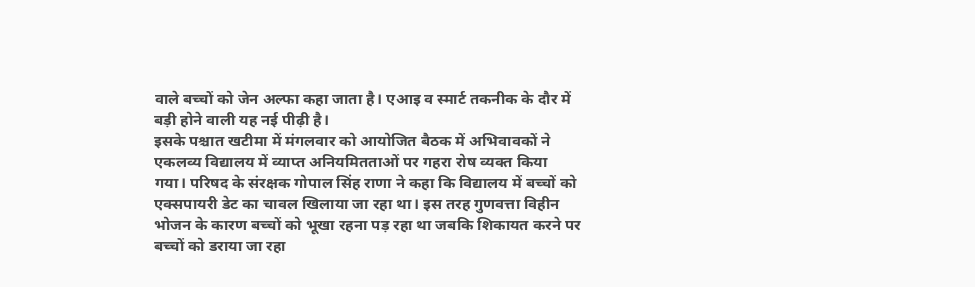वाले बच्चों को जेन अल्फा कहा जाता है। एआइ व स्मार्ट तकनीक के दौर में बड़ी होने वाली यह नई पीढ़ी है।
इसके पश्चात खटीमा में मंगलवार को आयोजित बैठक में अभिवावकों ने एकलव्य विद्यालय में व्याप्त अनियमितताओं पर गहरा रोष व्यक्त किया गया। परिषद के संरक्षक गोपाल सिंह राणा ने कहा कि विद्यालय में बच्चों को एक्सपायरी डेट का चावल खिलाया जा रहा था। इस तरह गुणवत्ता विहीन भोजन के कारण बच्चों को भूखा रहना पड़ रहा था जबकि शिकायत करने पर बच्चों को डराया जा रहा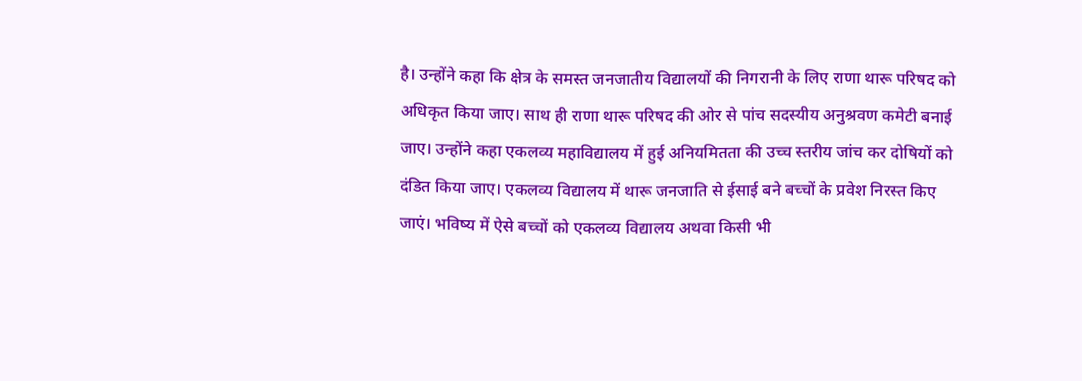है। उन्होंने कहा कि क्षेत्र के समस्त जनजातीय विद्यालयों की निगरानी के लिए राणा थारू परिषद को अधिकृत किया जाए। साथ ही राणा थारू परिषद की ओर से पांच सदस्यीय अनुश्रवण कमेटी बनाई जाए। उन्होंने कहा एकलव्य महाविद्यालय में हुई अनियमितता की उच्च स्तरीय जांच कर दोषियों को दंडित किया जाए। एकलव्य विद्यालय में थारू जनजाति से ईसाई बने बच्चों के प्रवेश निरस्त किए जाएं। भविष्य में ऐसे बच्चों को एकलव्य विद्यालय अथवा किसी भी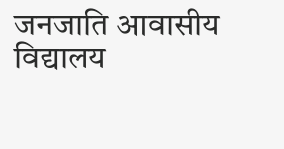जनजाति आवासीय विद्यालय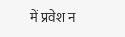में प्रवेश न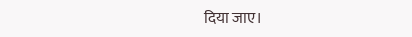दिया जाए।